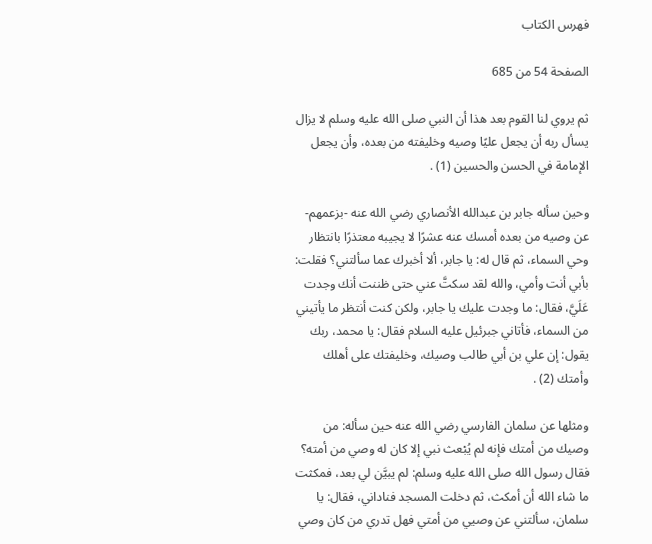فهرس الكتاب

الصفحة 54 من 685

ثم يروي لنا القوم بعد هذا أن النبي صلى الله عليه وسلم لا يزال يسأل ربه أن يجعل عليًا وصيه وخليفته من بعده، وأن يجعل الإمامة في الحسن والحسين (1) .

وحين سأله جابر بن عبدالله الأنصاري رضي الله عنه -بزعمهم- عن وصيه من بعده أمسك عنه عشرًا لا يجيبه معتذرًا بانتظار وحي السماء، ثم قال له: يا جابر، ألا أخبرك عما سألتني؟ فقلت: بأبي أنت وأمي، والله لقد سكتَّ عني حتى ظننت أنك وجدت عَلَيَّ، فقال: ما وجدت عليك يا جابر، ولكن كنت أنتظر ما يأتيني من السماء، فأتاني جبرئيل عليه السلام فقال: يا محمد، ربك يقول: إن علي بن أبي طالب وصيك، وخليفتك على أهلك وأمتك (2) .

ومثلها عن سلمان الفارسي رضي الله عنه حين سأله: من وصيك من أمتك فإنه لم يُبْعث نبي إلا كان له وصي من أمته؟ فقال رسول الله صلى الله عليه وسلم: لم يبيَّن لي بعد، فمكثت ما شاء الله أن أمكث، ثم دخلت المسجد فناداني، فقال: يا سلمان، سألتني عن وصيي من أمتي فهل تدري من كان وصي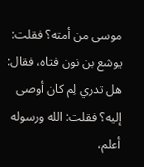موسى من أمته؟ فقلت: يوشع بن نون فتاه، فقال: هل تدري لِم كان أوصى إليه؟ فقلت: الله ورسوله أعلم،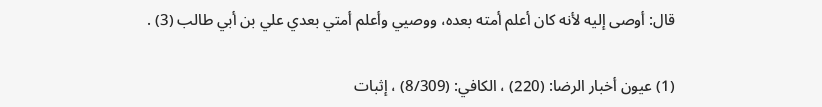قال: أوصى إليه لأنه كان أعلم أمته بعده، ووصيي وأعلم أمتي بعدي علي بن أبي طالب (3) .

(1) عيون أخبار الرضا: (220) ، الكافي: (8/309) ، إثبات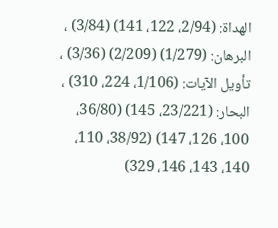الهداة: (2/94، 122، 141) (3/84) ، البرهان: (1/279) (2/209) (3/36) ، تأويل الآيات: (1/106، 224، 310) ، البحار: (23/221، 145) (36/80، 100، 126، 147) (38/92، 110، 140، 143، 146، 329)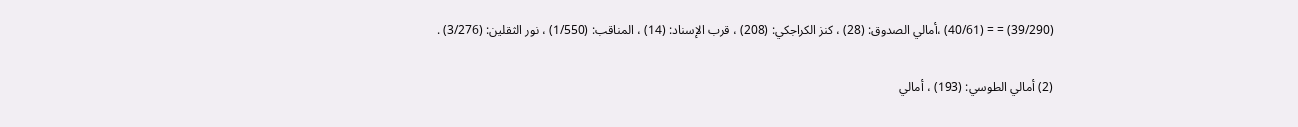(39/290) = = (40/61) ،أمالي الصدوق: (28) ، كنز الكراجكي: (208) ، قرب الإسناد: (14) ، المناقب: (1/550) ، نور الثقلين: (3/276) .

(2) أمالي الطوسي: (193) ، أمالي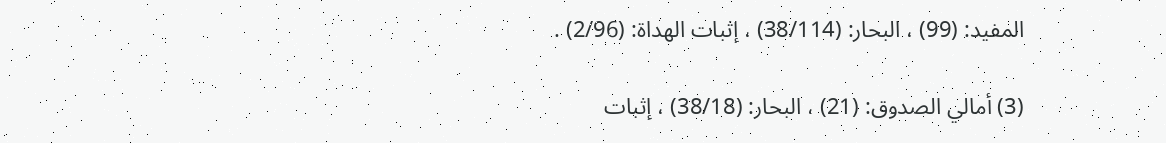المفيد: (99) ، البحار: (38/114) ، إثبات الهداة: (2/96) .

(3) أمالي الصدوق: (21) ، البحار: (38/18) ، إثبات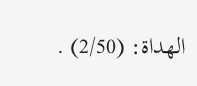الهداة: (2/50) .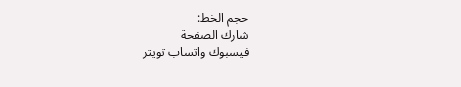حجم الخط:
شارك الصفحة
فيسبوك واتساب تويتر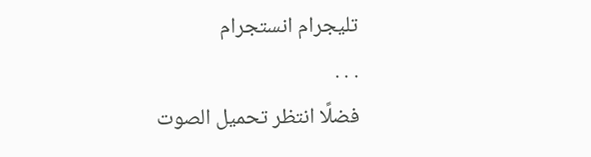تليجرام انستجرام
. . .
فضلًا انتظر تحميل الصوت